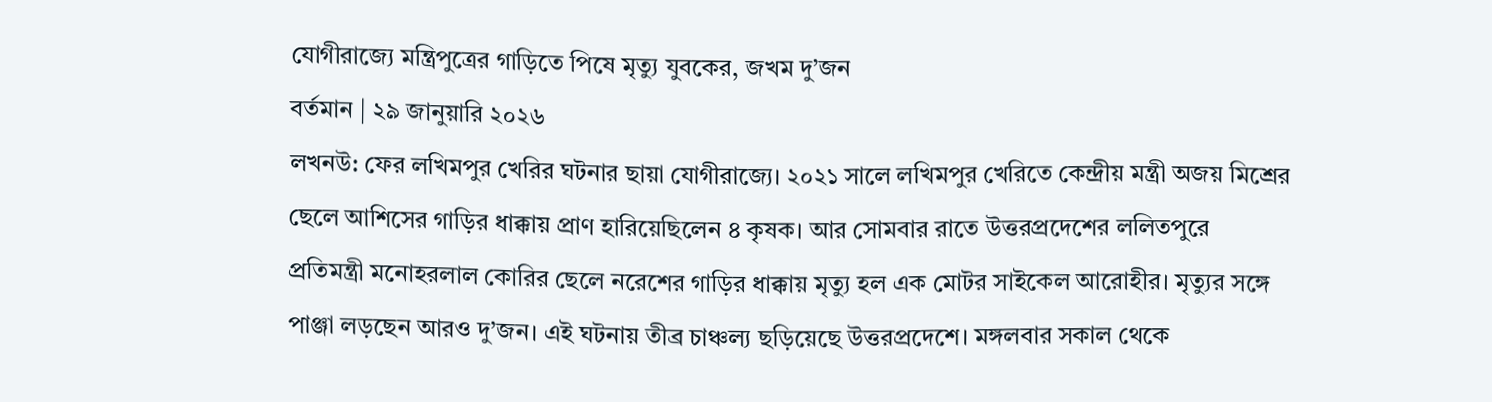যোগীরাজ্যে মন্ত্রিপুত্রের গাড়িতে পিষে মৃত্যু যুবকের, জখম দু’জন
বর্তমান | ২৯ জানুয়ারি ২০২৬
লখনউ: ফের লখিমপুর খেরির ঘটনার ছায়া যোগীরাজ্যে। ২০২১ সালে লখিমপুর খেরিতে কেন্দ্রীয় মন্ত্রী অজয় মিশ্রের ছেলে আশিসের গাড়ির ধাক্কায় প্রাণ হারিয়েছিলেন ৪ কৃষক। আর সোমবার রাতে উত্তরপ্রদেশের ললিতপুরে প্রতিমন্ত্রী মনোহরলাল কোরির ছেলে নরেশের গাড়ির ধাক্কায় মৃত্যু হল এক মোটর সাইকেল আরোহীর। মৃত্যুর সঙ্গে পাঞ্জা লড়ছেন আরও দু’জন। এই ঘটনায় তীব্র চাঞ্চল্য ছড়িয়েছে উত্তরপ্রদেশে। মঙ্গলবার সকাল থেকে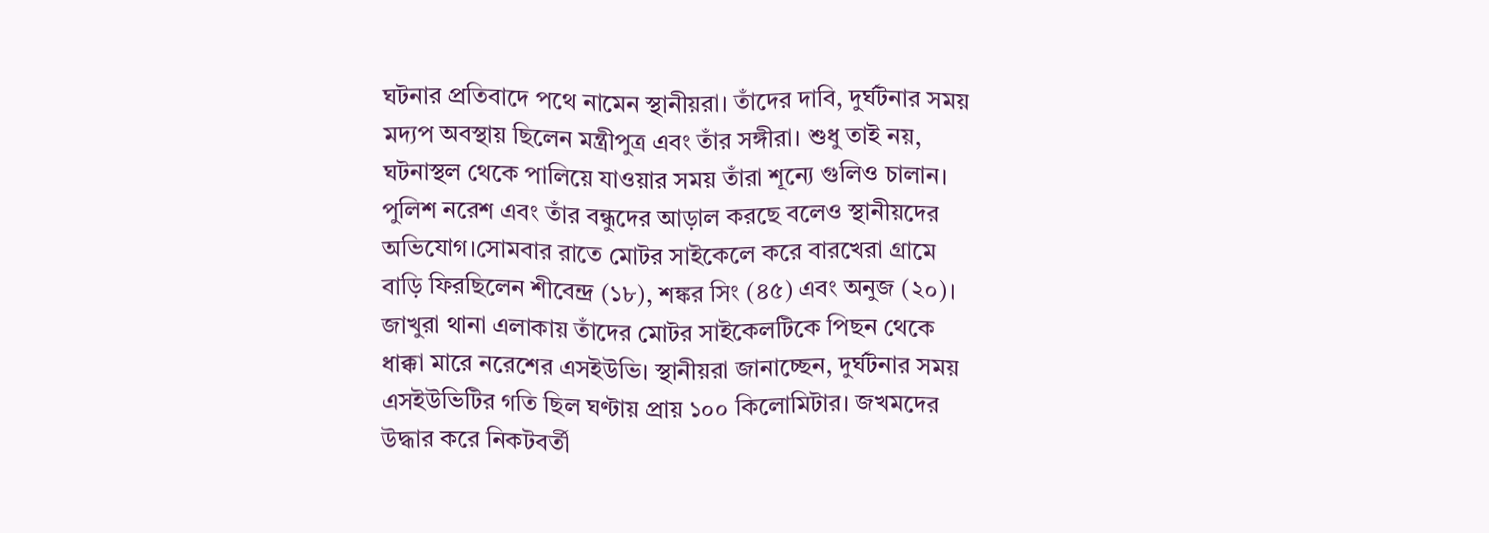ঘটনার প্রতিবাদে পথে নামেন স্থানীয়রা। তাঁদের দাবি, দুর্ঘটনার সময় মদ্যপ অবস্থায় ছিলেন মন্ত্রীপুত্র এবং তাঁর সঙ্গীরা। শুধু তাই নয়, ঘটনাস্থল থেকে পালিয়ে যাওয়ার সময় তাঁরা শূন্যে গুলিও চালান। পুলিশ নরেশ এবং তাঁর বন্ধুদের আড়াল করছে বলেও স্থানীয়দের অভিযোগ।সোমবার রাতে মোটর সাইকেলে করে বারখেরা গ্রামে বাড়ি ফিরছিলেন শীবেন্দ্র (১৮), শঙ্কর সিং (৪৫) এবং অনুজ (২০)। জাখুরা থানা এলাকায় তাঁদের মোটর সাইকেলটিকে পিছন থেকে ধাক্কা মারে নরেশের এসইউভি। স্থানীয়রা জানাচ্ছেন, দুর্ঘটনার সময় এসইউভিটির গতি ছিল ঘণ্টায় প্রায় ১০০ কিলোমিটার। জখমদের উদ্ধার করে নিকটবর্তী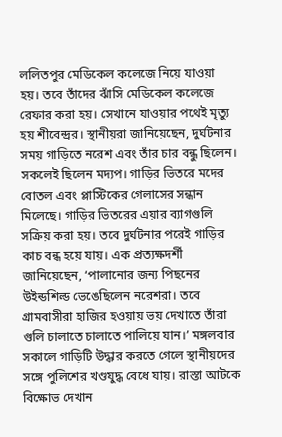ললিতপুর মেডিকেল কলেজে নিয়ে যাওয়া হয়। তবে তাঁদের ঝাঁসি মেডিকেল কলেজে রেফার করা হয়। সেখানে যাওয়ার পথেই মৃত্যু হয় শীবেন্দ্রর। স্থানীয়রা জানিয়েছেন, দুর্ঘটনার সময় গাড়িতে নরেশ এবং তাঁর চার বন্ধু ছিলেন। সকলেই ছিলেন মদ্যপ। গাড়ির ভিতরে মদের বোতল এবং প্লাস্টিকের গেলাসের সন্ধান মিলেছে। গাড়ির ভিতরের এয়ার ব্যাগগুলি সক্রিয় করা হয়। তবে দুর্ঘটনার পরেই গাড়ির কাচ বন্ধ হয়ে যায়। এক প্রত্যক্ষদর্শী জানিয়েছেন, ‘পালানোর জন্য পিছনের উইন্ডশিল্ড ভেঙেছিলেন নরেশরা। তবে গ্রামবাসীরা হাজির হওয়ায় ভয় দেখাতে তাঁরা গুলি চালাতে চালাতে পালিয়ে যান।’ মঙ্গলবার সকালে গাড়িটি উদ্ধার করতে গেলে স্থানীয়দের সঙ্গে পুলিশের খণ্ডযুদ্ধ বেধে যায়। রাস্তা আটকে বিক্ষোভ দেখান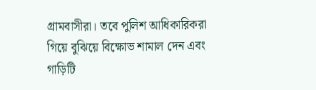গ্রামবাসীরা। তবে পুলিশ আধিকারিকরা গিয়ে বুঝিয়ে বিক্ষোভ শামাল দেন এবং গাড়িটি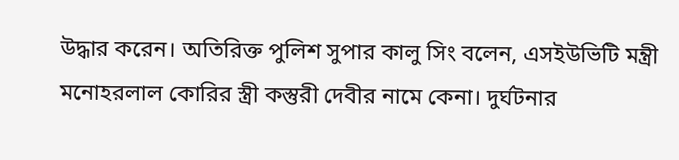উদ্ধার করেন। অতিরিক্ত পুলিশ সুপার কালু সিং বলেন, এসইউভিটি মন্ত্রী মনোহরলাল কোরির স্ত্রী কস্তুরী দেবীর নামে কেনা। দুর্ঘটনার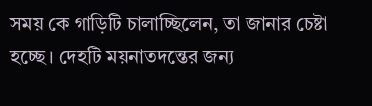সময় কে গাড়িটি চালাচ্ছিলেন, তা জানার চেষ্টা হচ্ছে। দেহটি ময়নাতদন্তের জন্য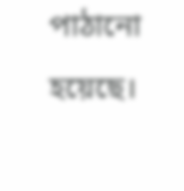পাঠানো হয়েছে।